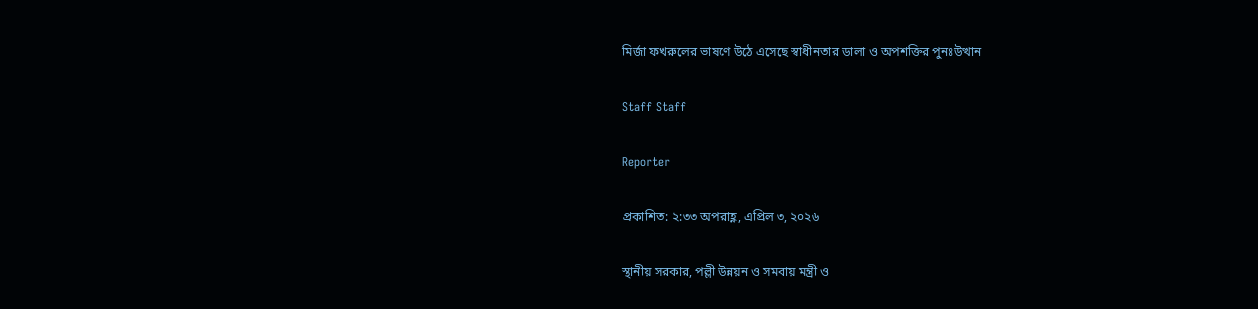মির্জা ফখরুলের ভাষণে উঠে এসেছে স্বাধীনতার ডালা ও অপশক্তির পুনঃউত্থান

Staff Staff

Reporter

প্রকাশিত: ২:৩৩ অপরাহ্ণ, এপ্রিল ৩, ২০২৬

স্থানীয় সরকার, পল্লী উন্নয়ন ও সমবায় মন্ত্রী ও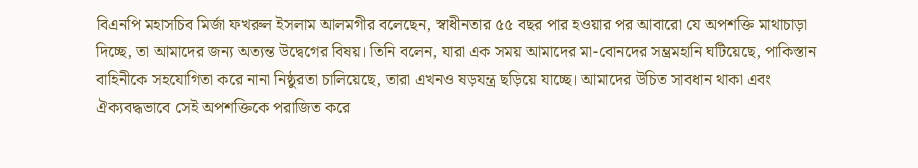বিএনপি মহাসচিব মির্জা ফখরুল ইসলাম আলমগীর বলেছেন, স্বাধীনতার ৫৫ বছর পার হওয়ার পর আবারো যে অপশক্তি মাথাচাড়া দিচ্ছে, তা আমাদের জন্য অত্যন্ত উদ্বেগের বিষয়। তিনি বলেন, যারা এক সময় আমাদের মা-বোনদের সম্ভ্রমহানি ঘটিয়েছে, পাকিস্তান বাহিনীকে সহযোগিতা করে নানা নিষ্ঠুরতা চালিয়েছে, তারা এখনও ষড়যন্ত্র ছড়িয়ে যাচ্ছে। আমাদের উচিত সাবধান থাকা এবং ঐক্যবদ্ধভাবে সেই অপশক্তিকে পরাজিত করে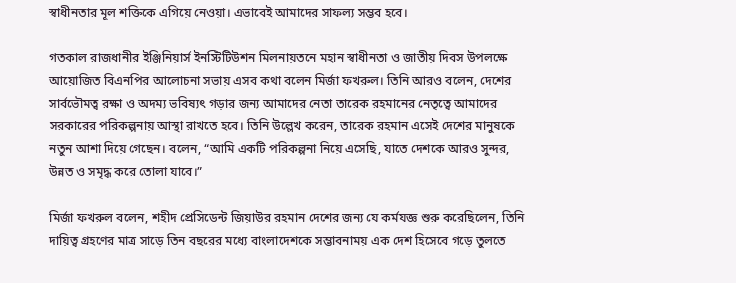স্বাধীনতার মূল শক্তিকে এগিয়ে নেওয়া। এভাবেই আমাদের সাফল্য সম্ভব হবে।

গতকাল রাজধানীর ইঞ্জিনিয়ার্স ইনস্টিটিউশন মিলনায়তনে মহান স্বাধীনতা ও জাতীয় দিবস উপলক্ষে আয়োজিত বিএনপির আলোচনা সভায় এসব কথা বলেন মির্জা ফখরুল। তিনি আরও বলেন, দেশের সার্বভৌমত্ব রক্ষা ও অদম্য ভবিষ্যৎ গড়ার জন্য আমাদের নেতা তারেক রহমানের নেতৃত্বে আমাদের সরকারের পরিকল্পনায় আস্থা রাখতে হবে। তিনি উল্লেখ করেন, তারেক রহমান এসেই দেশের মানুষকে নতুন আশা দিয়ে গেছেন। বলেন, “আমি একটি পরিকল্পনা নিয়ে এসেছি, যাতে দেশকে আরও সুন্দর, উন্নত ও সমৃদ্ধ করে তোলা যাবে।”

মির্জা ফখরুল বলেন, শহীদ প্রেসিডেন্ট জিয়াউর রহমান দেশের জন্য যে কর্মযজ্ঞ শুরু করেছিলেন, তিনি দায়িত্ব গ্রহণের মাত্র সাড়ে তিন বছরের মধ্যে বাংলাদেশকে সম্ভাবনাময় এক দেশ হিসেবে গড়ে তুলতে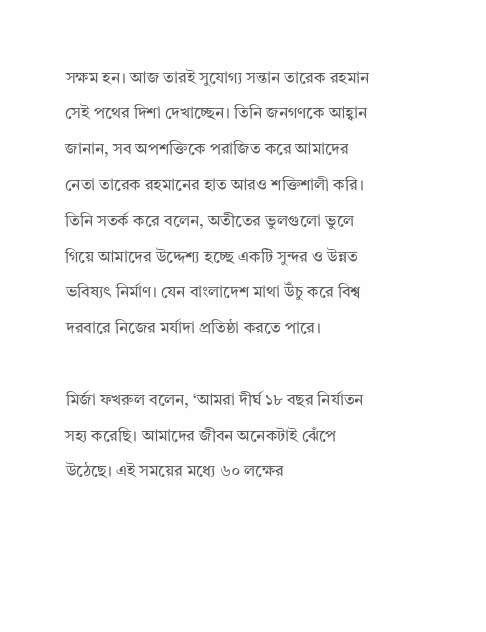সক্ষম হন। আজ তারই সুযোগ্য সন্তান তারেক রহমান সেই পথের দিশা দেখাচ্ছেন। তিনি জনগণকে আহ্বান জানান, সব অপশক্তিকে পরাজিত করে আমাদের নেতা তারেক রহমানের হাত আরও শক্তিশালী করি। তিনি সতর্ক করে বলেন, অতীতের ভুলগুলো ভুলে গিয়ে আমাদের উদ্দেশ্য হচ্ছে একটি সুন্দর ও উন্নত ভবিষ্যৎ নির্মাণ। যেন বাংলাদেশ মাথা উঁচু করে বিশ্ব দরবারে নিজের মর্যাদা প্রতিষ্ঠা করতে পারে।

মির্জা ফখরুল বলেন, ‘আমরা দীর্ঘ ১৮ বছর নির্যাতন সহ্য করেছি। আমাদের জীবন অনেকটাই ঝেঁপে উঠেছে। এই সময়ের মধ্যে ৬০ লক্ষের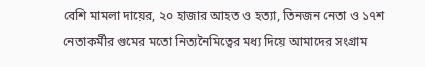বেশি মামলা দায়ের, ২০ হাজার আহত ও হত্যা, তিনজন নেতা ও ১৭শ নেতাকর্মীর গুমের মতো নিত্যনৈমিত্বের মধ্য দিয়ে আমাদের সংগ্রাম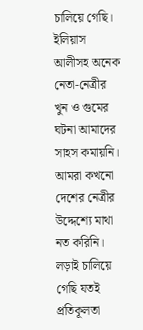চালিয়ে গেছি। ইলিয়াস আলীসহ অনেক নেতা-নেত্রীর খুন ও গুমের ঘটনা আমাদের সাহস কমায়নি। আমরা কখনো দেশের নেত্রীর উদ্দেশ্যে মাথা নত করিনি। লড়াই চালিয়ে গেছি যতই প্রতিকূলতা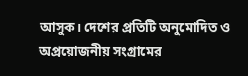আসুক। দেশের প্রতিটি অনুমোদিত ও অপ্রয়োজনীয় সংগ্রামের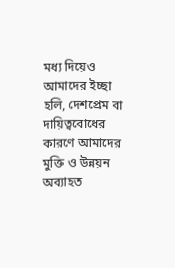মধ্য দিয়েও আমাদের ইচ্ছা হলি, দেশপ্রেম বা দায়িত্ববোধের কারণে আমাদের মুক্তি ও উন্নয়ন অব্যাহত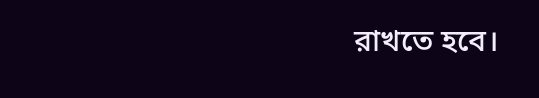রাখতে হবে।